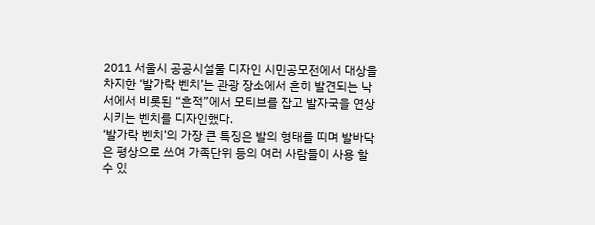2011 서울시 공공시설물 디자인 시민공모전에서 대상을 차지한 ‘발가락 벤치’는 관광 장소에서 흔히 발견되는 낙서에서 비롯된 “흔적”에서 모티브를 잡고 발자국을 연상시키는 벤치를 디자인했다.
‘발가락 벤치’의 가장 큰 특징은 발의 형태를 띠며 발바닥은 평상으로 쓰여 가족단위 등의 여러 사람들이 사용 할 수 있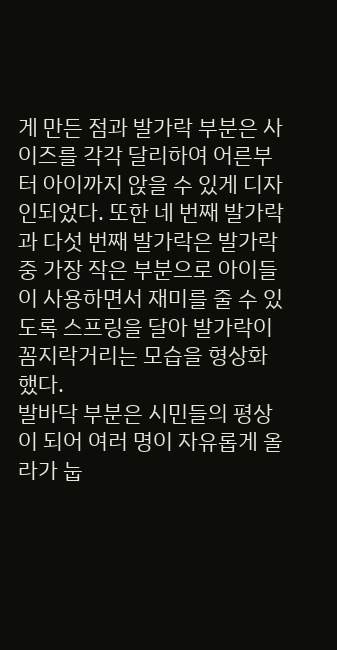게 만든 점과 발가락 부분은 사이즈를 각각 달리하여 어른부터 아이까지 앉을 수 있게 디자인되었다. 또한 네 번째 발가락과 다섯 번째 발가락은 발가락 중 가장 작은 부분으로 아이들이 사용하면서 재미를 줄 수 있도록 스프링을 달아 발가락이 꼼지락거리는 모습을 형상화 했다.
발바닥 부분은 시민들의 평상이 되어 여러 명이 자유롭게 올라가 눕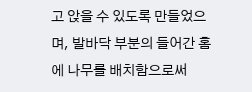고 앉을 수 있도록 만들었으며, 발바닥 부분의 들어간 홈에 나무를 배치함으로써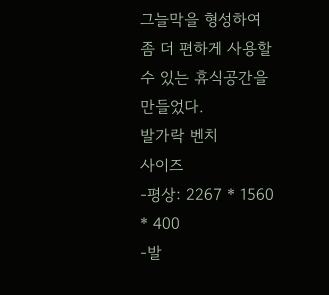그늘막을 형성하여 좀 더 편하게 사용할 수 있는 휴식공간을 만들었다.
발가락 벤치
사이즈
-평상: 2267 * 1560 * 400
-발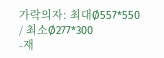가락의자: 최대Ø557*550 / 최소Ø277*300
-재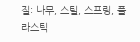질: 나무, 스틸, 스프링, 플라스틱